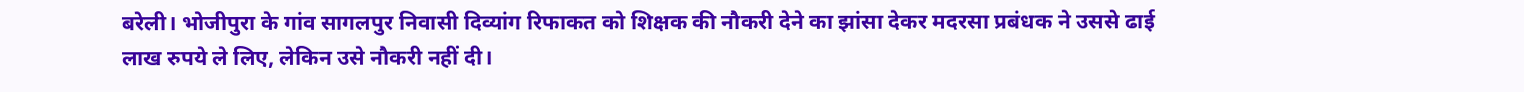बरेली। भोजीपुरा के गांव सागलपुर निवासी दिव्यांग रिफाकत को शिक्षक की नौकरी देने का झांसा देकर मदरसा प्रबंधक ने उससे ढाई लाख रुपये ले लिए, लेकिन उसे नौकरी नहीं दी।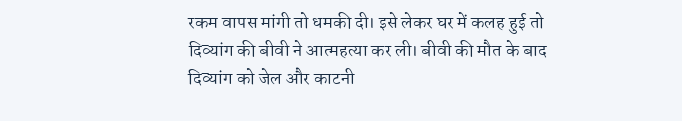रकम वापस मांगी तो धमकी दी। इसे लेकर घर में कलह हुई तो दिव्यांग की बीवी ने आत्महत्या कर ली। बीवी की मौत के बाद दिव्यांग को जेल और काटनी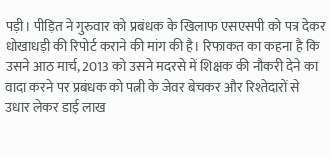पड़ी। पीड़ित ने गुरुवार को प्रबंधक के खिलाफ एसएसपी को पत्र देकर धोखाधड़ी की रिपोर्ट कराने की मांग की है। रिफाकत का कहना है कि उसने आठ मार्च, 2013 को उसने मदरसे में शिक्षक की नौकरी देने का वादा करने पर प्रबंधक को पत्नी के जेवर बेचकर और रिश्तेदारों से उधार लेकर डाई लाख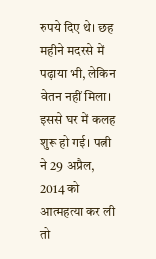रुपये दिए थे। छह महीने मदरसे में पढ़ाया भी, लेकिन वेतन नहीं मिला। इससे घर में कलह शुरू हो गई। पत्नी ने 29 अप्रैल, 2014 को आत्महत्या कर ली तो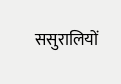ससुरालियों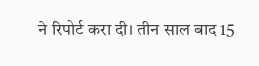ने रिपोर्ट करा दी। तीन साल बाद 15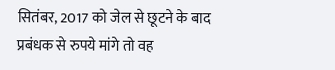सितंबर, 2017 को जेल से छूटने के बाद प्रबंधक से रुपये मांगे तो वह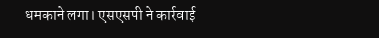धमकाने लगा। एसएसपी ने कार्रवाई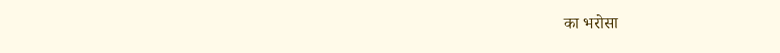का भरोसा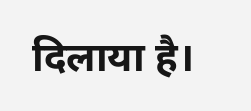दिलाया है।